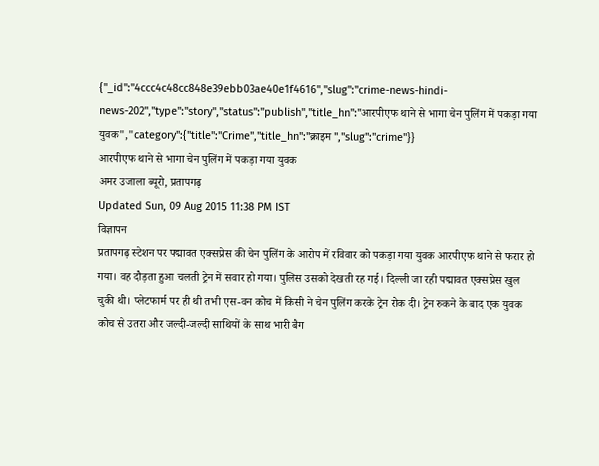{"_id":"4ccc4c48cc848e39ebb03ae40e1f4616","slug":"crime-news-hindi-news-202","type":"story","status":"publish","title_hn":"आरपीएफ थाने से भागा चेन पुलिंग में पकड़ा गया युवक","category":{"title":"Crime","title_hn":"क्राइम ","slug":"crime"}}
आरपीएफ थाने से भागा चेन पुलिंग में पकड़ा गया युवक
अमर उजाला ब्यूरो, प्रतापगढ़
Updated Sun, 09 Aug 2015 11:38 PM IST
विज्ञापन
प्रतापगढ़ स्टेशन पर पद्मावत एक्सप्रेस की चेन पुलिंग के आरोप में रविवार को पकड़ा गया युवक आरपीएफ थाने से फरार हो गया। वह दौड़ता हुआ चलती ट्रेन में सवार हो गया। पुलिस उसको देखती रह गई। दिल्ली जा रही पद्मावत एक्सप्रेस खुल चुकी थी। प्लेटफार्म पर ही थी तभी एस-वन कोच में किसी ने चेन पुलिंग करके ट्रेन रोक दी। ट्रेन रुकने के बाद एक युवक कोच से उतरा और जल्दी-जल्दी साथियों के साथ भारी बैग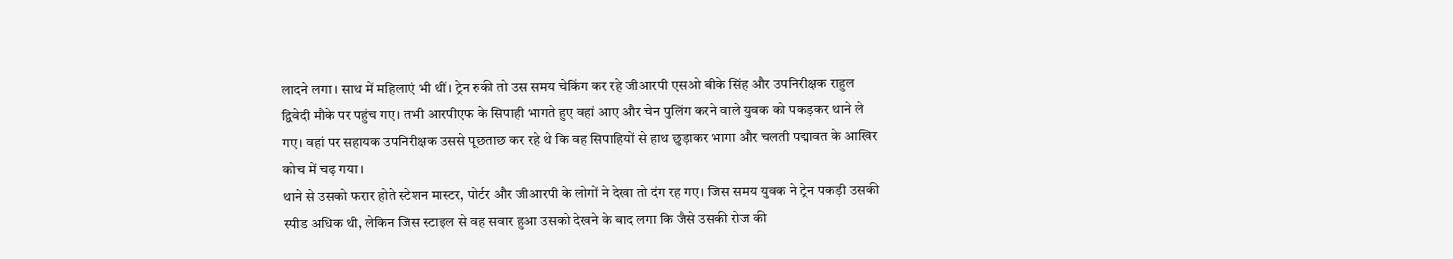लादने लगा। साथ में महिलाएं भी थीं। ट्रेन रुकी तो उस समय चेकिंग कर रहे जीआरपी एसओ बीके सिंह और उपनिरीक्षक राहुल द्विवेदी मौके पर पहुंच गए। तभी आरपीएफ के सिपाही भागते हुए वहां आए और चेन पुलिंग करने वाले युवक को पकड़कर थाने ले गए। वहां पर सहायक उपनिरीक्षक उससे पूछताछ कर रहे थे कि वह सिपाहियों से हाथ छुड़ाकर भागा और चलती पद्मावत के आखिर कोच में चढ़ गया।
थाने से उसको फरार होते स्टेशन मास्टर, पोर्टर और जीआरपी के लोगों ने देखा तो दंग रह गए। जिस समय युवक ने ट्रेन पकड़ी उसकी स्पीड अधिक थी, लेकिन जिस स्टाइल से वह सवार हुआ उसको देखने के बाद लगा कि जैसे उसकी रोज की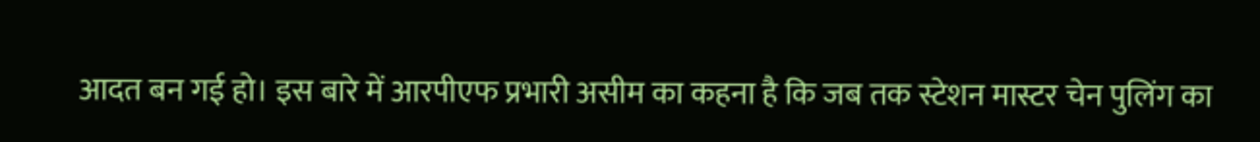आदत बन गई हो। इस बारे में आरपीएफ प्रभारी असीम का कहना है कि जब तक स्टेशन मास्टर चेन पुलिंग का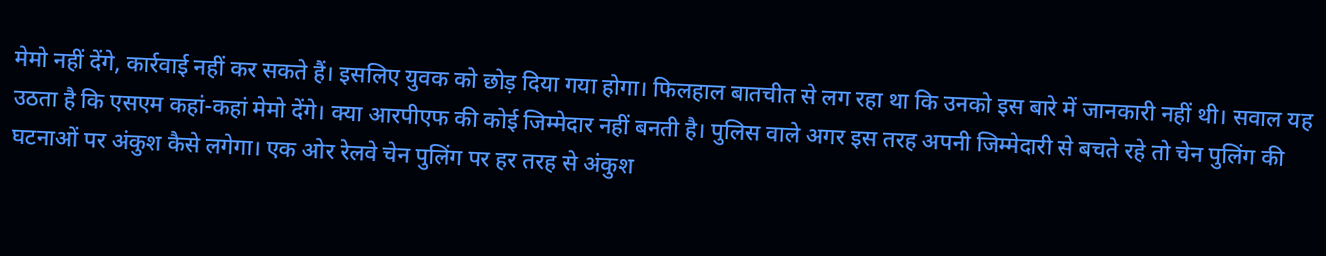मेमो नहीं देंगे, कार्रवाई नहीं कर सकते हैं। इसलिए युवक को छोड़ दिया गया होगा। फिलहाल बातचीत से लग रहा था कि उनको इस बारे में जानकारी नहीं थी। सवाल यह उठता है कि एसएम कहां-कहां मेमो देंगे। क्या आरपीएफ की कोई जिम्मेदार नहीं बनती है। पुलिस वाले अगर इस तरह अपनी जिम्मेदारी से बचते रहे तो चेन पुलिंग की घटनाओं पर अंकुश कैसे लगेगा। एक ओर रेलवे चेन पुलिंग पर हर तरह से अंकुश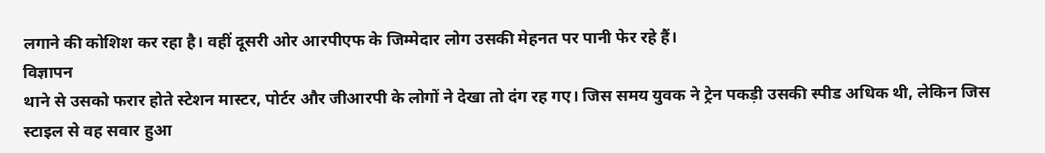लगाने की कोशिश कर रहा है। वहीं दूसरी ओर आरपीएफ के जिम्मेदार लोग उसकी मेहनत पर पानी फेर रहे हैं।
विज्ञापन
थाने से उसको फरार होते स्टेशन मास्टर, पोर्टर और जीआरपी के लोगों ने देखा तो दंग रह गए। जिस समय युवक ने ट्रेन पकड़ी उसकी स्पीड अधिक थी, लेकिन जिस स्टाइल से वह सवार हुआ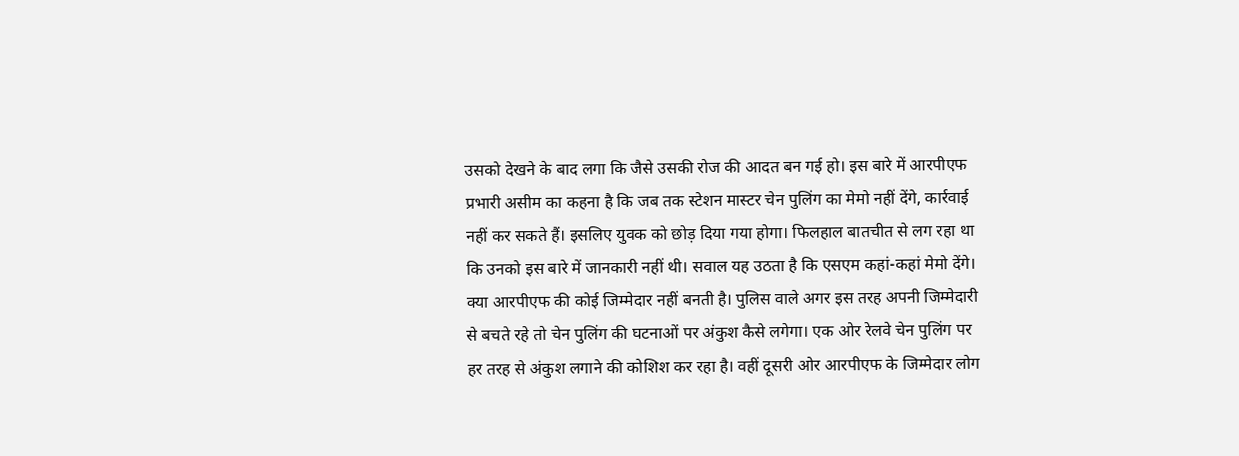उसको देखने के बाद लगा कि जैसे उसकी रोज की आदत बन गई हो। इस बारे में आरपीएफ प्रभारी असीम का कहना है कि जब तक स्टेशन मास्टर चेन पुलिंग का मेमो नहीं देंगे, कार्रवाई नहीं कर सकते हैं। इसलिए युवक को छोड़ दिया गया होगा। फिलहाल बातचीत से लग रहा था कि उनको इस बारे में जानकारी नहीं थी। सवाल यह उठता है कि एसएम कहां-कहां मेमो देंगे। क्या आरपीएफ की कोई जिम्मेदार नहीं बनती है। पुलिस वाले अगर इस तरह अपनी जिम्मेदारी से बचते रहे तो चेन पुलिंग की घटनाओं पर अंकुश कैसे लगेगा। एक ओर रेलवे चेन पुलिंग पर हर तरह से अंकुश लगाने की कोशिश कर रहा है। वहीं दूसरी ओर आरपीएफ के जिम्मेदार लोग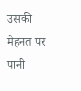उसकी मेहनत पर पानी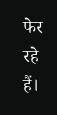फेर रहे हैं।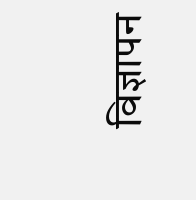विज्ञापन